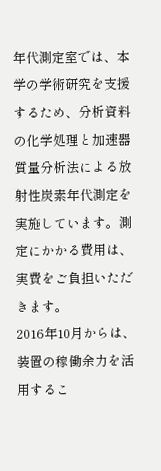年代測定室では、本学の学術研究を支援するため、分析資料の化学処理と加速器質量分析法による放射性炭素年代測定を実施しています。測定にかかる費用は、実費をご負担いただきます。
2016年10月からは、装置の稼働余力を活用するこ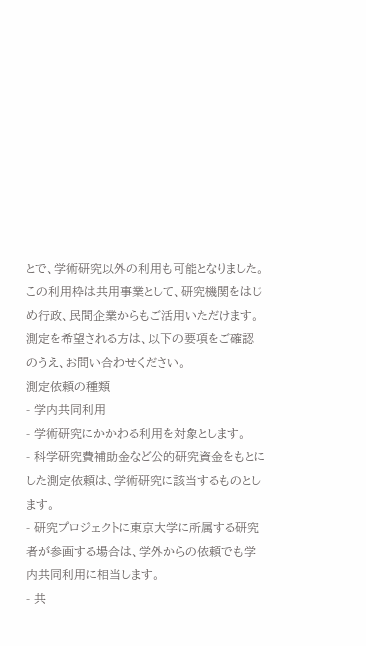とで、学術研究以外の利用も可能となりました。この利用枠は共用事業として、研究機関をはじめ行政、民間企業からもご活用いただけます。
測定を希望される方は、以下の要項をご確認のうえ、お問い合わせください。
測定依頼の種類
- 学内共同利用
- 学術研究にかかわる利用を対象とします。
- 科学研究費補助金など公的研究資金をもとにした測定依頼は、学術研究に該当するものとします。
- 研究プロジェクトに東京大学に所属する研究者が参画する場合は、学外からの依頼でも学内共同利用に相当します。
- 共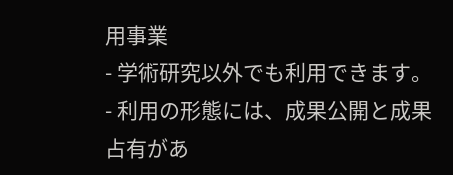用事業
- 学術研究以外でも利用できます。
- 利用の形態には、成果公開と成果占有があ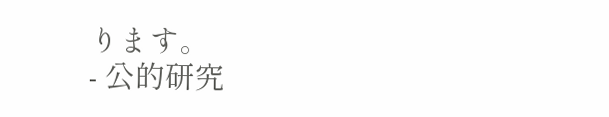ります。
- 公的研究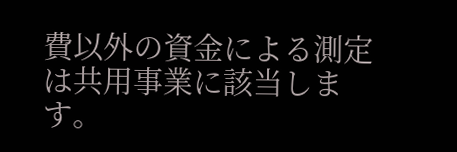費以外の資金による測定は共用事業に該当します。